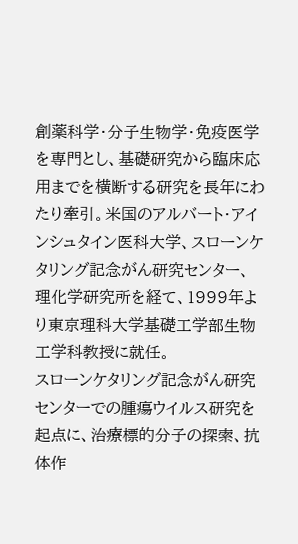創薬科学・分子生物学・免疫医学を専門とし、基礎研究から臨床応用までを横断する研究を長年にわたり牽引。米国のアルバート・アインシュタイン医科大学、スローンケタリング記念がん研究センター、理化学研究所を経て、1999年より東京理科大学基礎工学部生物工学科教授に就任。
スローンケタリング記念がん研究センターでの腫瘍ウイルス研究を起点に、治療標的分子の探索、抗体作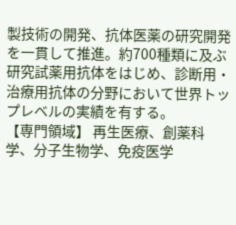製技術の開発、抗体医薬の研究開発を一貫して推進。約700種類に及ぶ研究試薬用抗体をはじめ、診断用・治療用抗体の分野において世界トップレベルの実績を有する。
【専門領域】 再生医療、創薬科学、分子生物学、免疫医学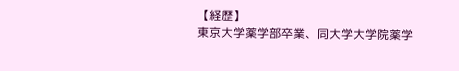【経歴】
東京大学薬学部卒業、同大学大学院薬学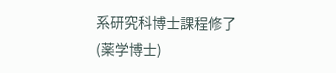系研究科博士課程修了(薬学博士)